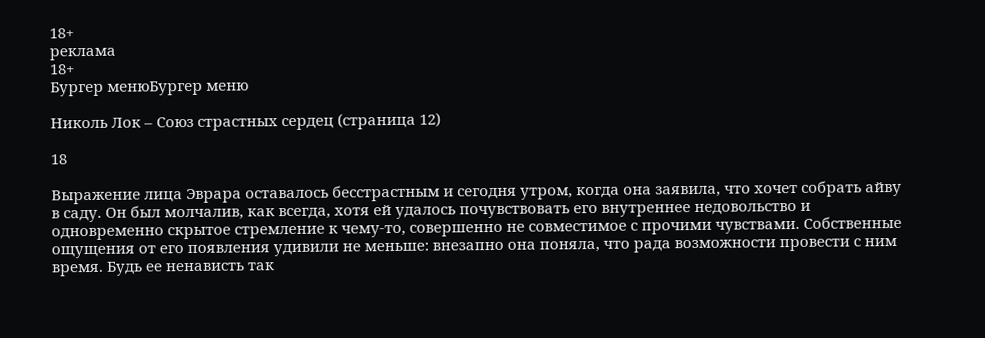18+
реклама
18+
Бургер менюБургер меню

Николь Лок – Союз страстных сердец (страница 12)

18

Выражение лица Эврара оставалось бесстрастным и сегодня утром, когда она заявила, что хочет собрать айву в саду. Он был молчалив, как всегда, хотя ей удалось почувствовать его внутреннее недовольство и одновременно скрытое стремление к чему-то, совершенно не совместимое с прочими чувствами. Собственные ощущения от его появления удивили не меньше: внезапно она поняла, что рада возможности провести с ним время. Будь ее ненависть так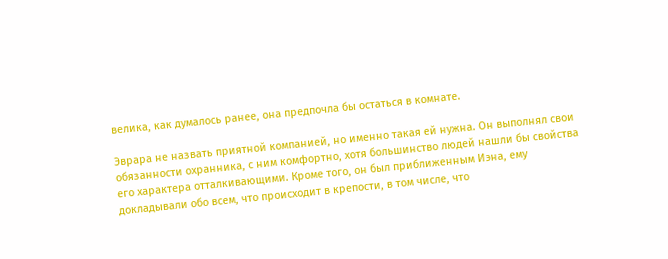велика, как думалось ранее, она предпочла бы остаться в комнате.

Эврара не назвать приятной компанией, но именно такая ей нужна. Он выполнял свои обязанности охранника, с ним комфортно, хотя большинство людей нашли бы свойства его характера отталкивающими. Кроме того, он был приближенным Иэна, ему докладывали обо всем, что происходит в крепости, в том числе, что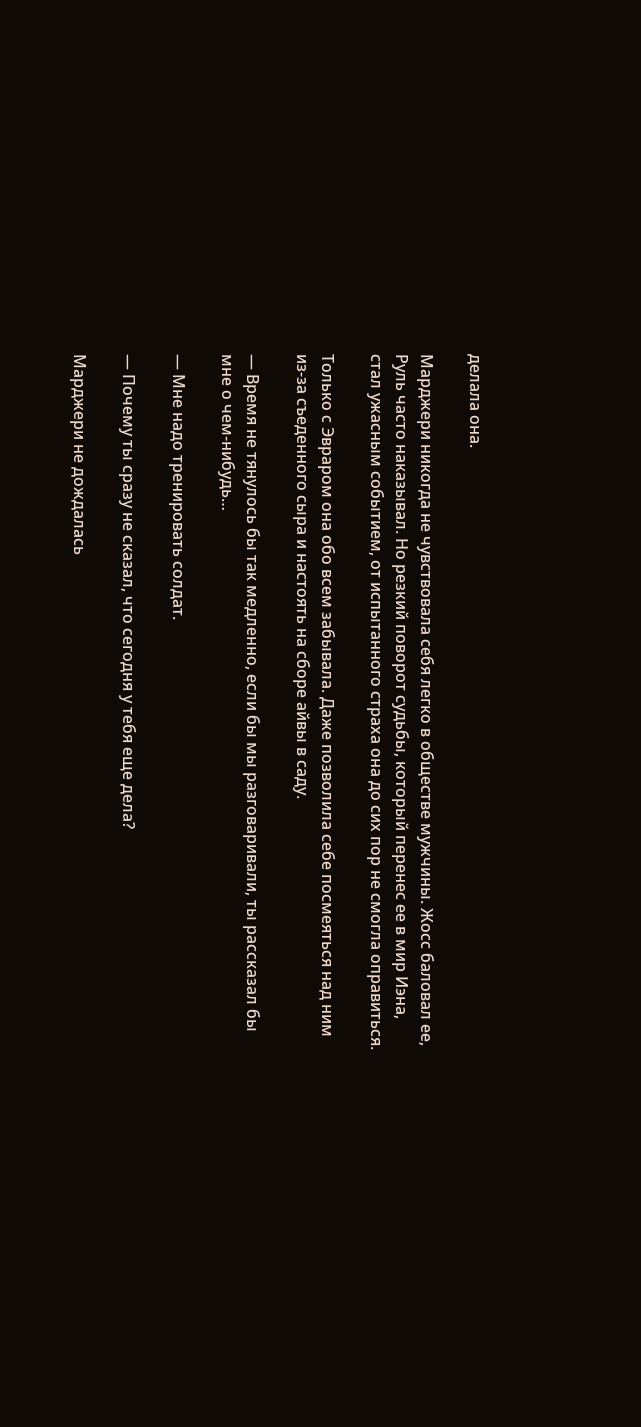делала она.

Марджери никогда не чувствовала себя легко в обществе мужчины. Жосс баловал ее, Руль часто наказывал. Но резкий поворот судьбы, который перенес ее в мир Иэна, стал ужасным событием, от испытанного страха она до сих пор не смогла оправиться.

Только с Эвраром она обо всем забывала. Даже позволила себе посмеяться над ним из-за съеденного сыра и настоять на сборе айвы в саду.

— Время не тянулось бы так медленно, если бы мы разговаривали, ты рассказал бы мне о чем-нибудь…

— Мне надо тренировать солдат.

— Почему ты сразу не сказал, что сегодня у тебя еще дела?

Марджери не дождалась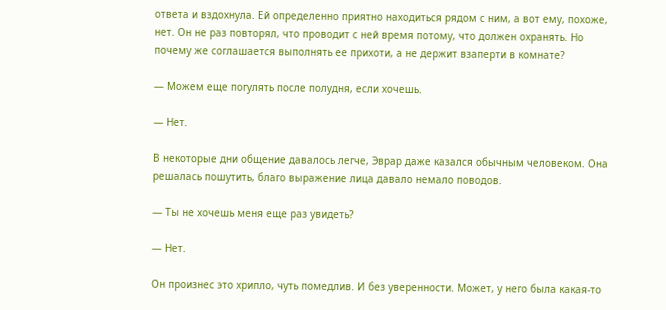ответа и вздохнула. Ей определенно приятно находиться рядом с ним, а вот ему, похоже, нет. Он не раз повторял, что проводит с ней время потому, что должен охранять. Но почему же соглашается выполнять ее прихоти, а не держит взаперти в комнате?

— Можем еще погулять после полудня, если хочешь.

— Нет.

В некоторые дни общение давалось легче, Эврар даже казался обычным человеком. Она решалась пошутить, благо выражение лица давало немало поводов.

— Ты не хочешь меня еще раз увидеть?

— Нет.

Он произнес это хрипло, чуть помедлив. И без уверенности. Может, у него была какая-то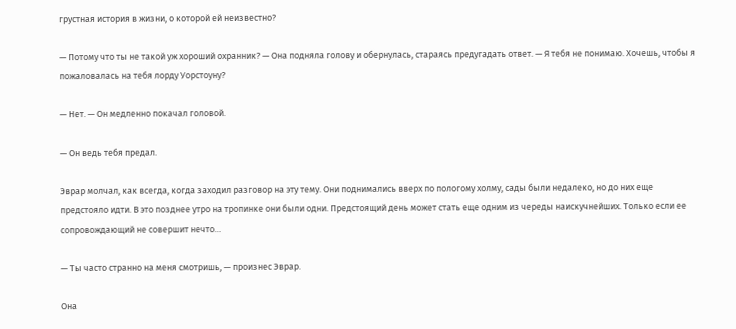грустная история в жизни, о которой ей неизвестно?

— Потому что ты не такой уж хороший охранник? — Она подняла голову и обернулась, стараясь предугадать ответ. — Я тебя не понимаю. Хочешь, чтобы я пожаловалась на тебя лорду Уорстоуну?

— Нет. — Он медленно покачал головой.

— Он ведь тебя предал.

Эврар молчал, как всегда, когда заходил разговор на эту тему. Они поднимались вверх по пологому холму, сады были недалеко, но до них еще предстояло идти. В это позднее утро на тропинке они были одни. Предстоящий день может стать еще одним из череды наискучнейших. Только если ее сопровождающий не совершит нечто…

— Ты часто странно на меня смотришь, — произнес Эврар.

Она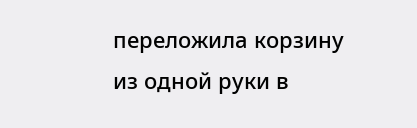переложила корзину из одной руки в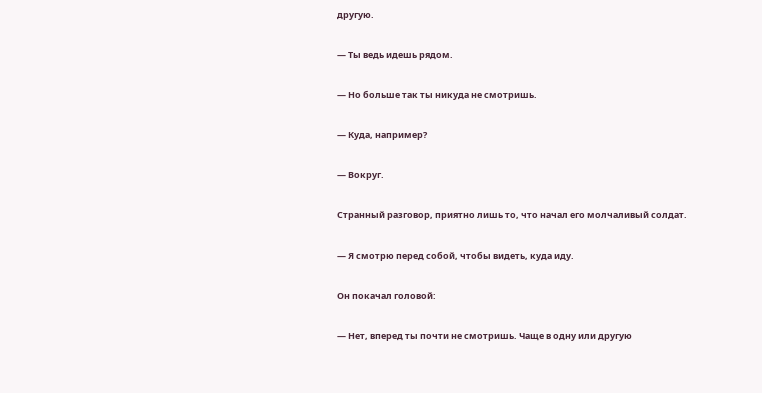другую.

— Ты ведь идешь рядом.

— Но больше так ты никуда не смотришь.

— Куда, например?

— Вокруг.

Странный разговор, приятно лишь то, что начал его молчаливый солдат.

— Я смотрю перед собой, чтобы видеть, куда иду.

Он покачал головой:

— Нет, вперед ты почти не смотришь. Чаще в одну или другую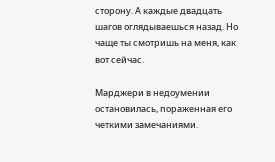сторону. А каждые двадцать шагов оглядываешься назад. Но чаще ты смотришь на меня, как вот сейчас.

Марджери в недоумении остановилась, пораженная его четкими замечаниями.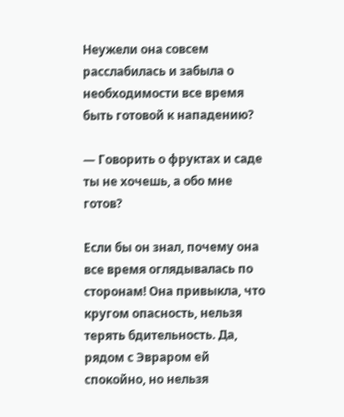Неужели она совсем расслабилась и забыла о необходимости все время быть готовой к нападению?

— Говорить о фруктах и саде ты не хочешь, а обо мне готов?

Если бы он знал, почему она все время оглядывалась по сторонам! Она привыкла, что кругом опасность, нельзя терять бдительность. Да, рядом с Эвраром ей спокойно, но нельзя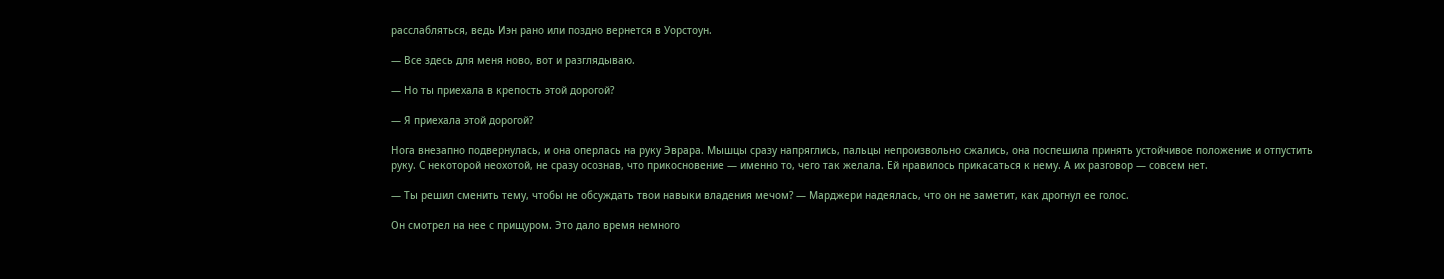расслабляться, ведь Иэн рано или поздно вернется в Уорстоун.

— Все здесь для меня ново, вот и разглядываю.

— Но ты приехала в крепость этой дорогой?

— Я приехала этой дорогой?

Нога внезапно подвернулась, и она оперлась на руку Эврара. Мышцы сразу напряглись, пальцы непроизвольно сжались, она поспешила принять устойчивое положение и отпустить руку. С некоторой неохотой, не сразу осознав, что прикосновение — именно то, чего так желала. Ей нравилось прикасаться к нему. А их разговор — совсем нет.

— Ты решил сменить тему, чтобы не обсуждать твои навыки владения мечом? — Марджери надеялась, что он не заметит, как дрогнул ее голос.

Он смотрел на нее с прищуром. Это дало время немного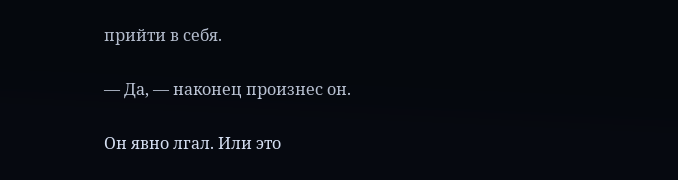прийти в себя.

— Да, — наконец произнес он.

Он явно лгал. Или это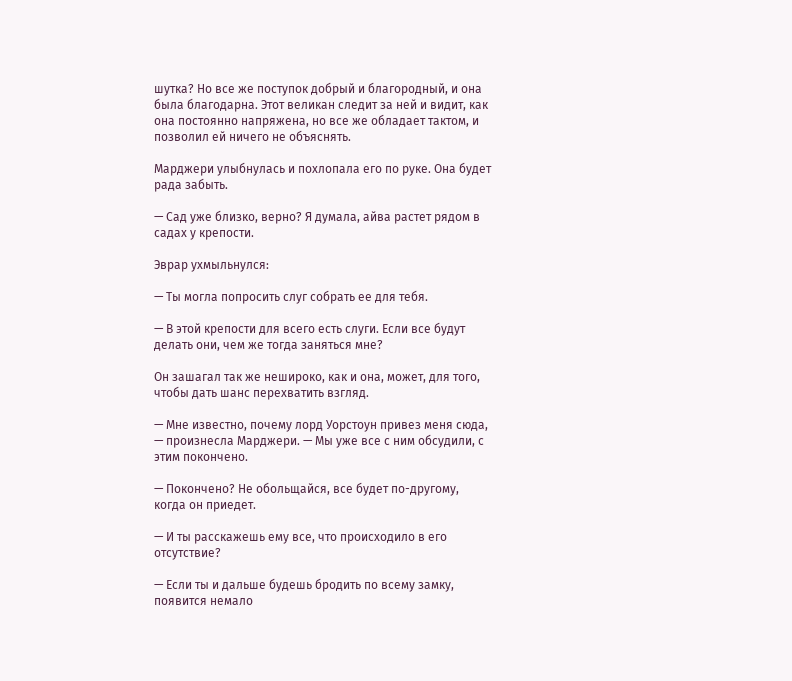шутка? Но все же поступок добрый и благородный, и она была благодарна. Этот великан следит за ней и видит, как она постоянно напряжена, но все же обладает тактом, и позволил ей ничего не объяснять.

Марджери улыбнулась и похлопала его по руке. Она будет рада забыть.

— Сад уже близко, верно? Я думала, айва растет рядом в садах у крепости.

Эврар ухмыльнулся:

— Ты могла попросить слуг собрать ее для тебя.

— В этой крепости для всего есть слуги. Если все будут делать они, чем же тогда заняться мне?

Он зашагал так же нешироко, как и она, может, для того, чтобы дать шанс перехватить взгляд.

— Мне известно, почему лорд Уорстоун привез меня сюда, — произнесла Марджери. — Мы уже все с ним обсудили, с этим покончено.

— Покончено? Не обольщайся, все будет по-другому, когда он приедет.

— И ты расскажешь ему все, что происходило в его отсутствие?

— Если ты и дальше будешь бродить по всему замку, появится немало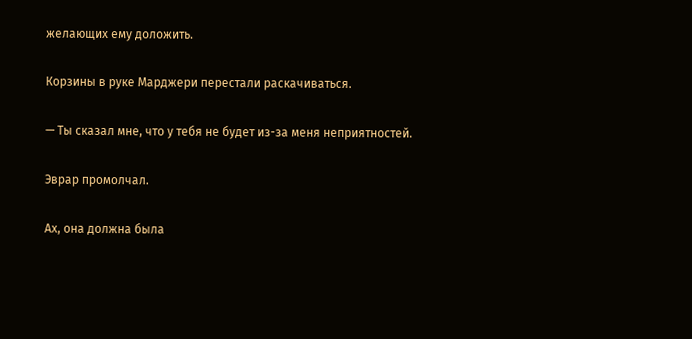желающих ему доложить.

Корзины в руке Марджери перестали раскачиваться.

— Ты сказал мне, что у тебя не будет из-за меня неприятностей.

Эврар промолчал.

Ах, она должна была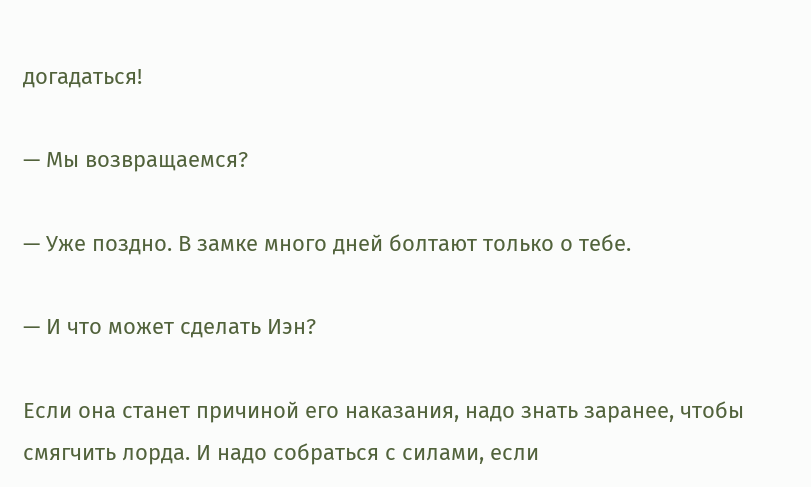догадаться!

— Мы возвращаемся?

— Уже поздно. В замке много дней болтают только о тебе.

— И что может сделать Иэн?

Если она станет причиной его наказания, надо знать заранее, чтобы смягчить лорда. И надо собраться с силами, если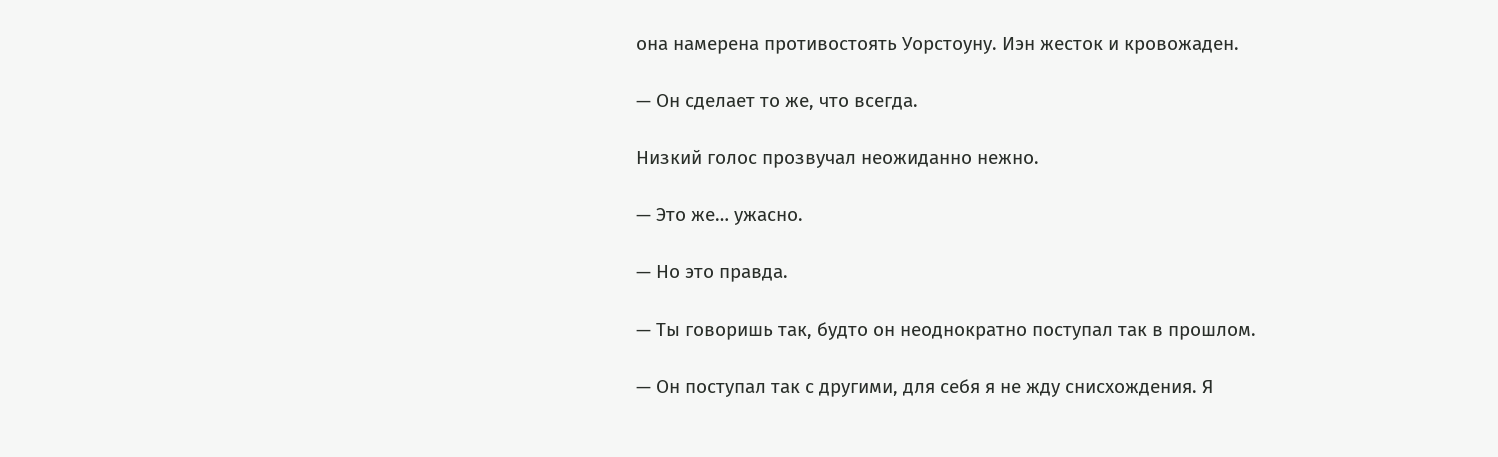она намерена противостоять Уорстоуну. Иэн жесток и кровожаден.

— Он сделает то же, что всегда.

Низкий голос прозвучал неожиданно нежно.

— Это же… ужасно.

— Но это правда.

— Ты говоришь так, будто он неоднократно поступал так в прошлом.

— Он поступал так с другими, для себя я не жду снисхождения. Я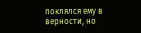поклялся ему в верности, но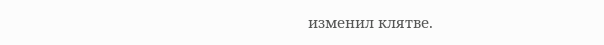изменил клятве.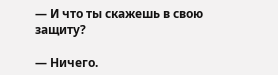— И что ты скажешь в свою защиту?

— Ничего.